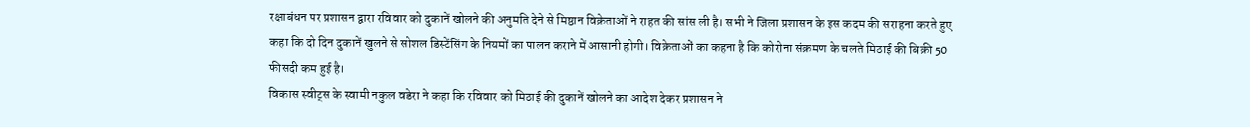रक्षाबंधन पर प्रशासन द्वारा रविवार को दुकानें खोलने की अनुमति देने से मिष्ठान विक्रेताओं ने राहत की सांस ली है। सभी ने जिला प्रशासन के इस कदम की सराहना करते हुए कहा कि दो दिन दुकानें खुलने से सोशल डिस्टेंसिंग के नियमों का पालन कराने में आसानी होगी। विक्रेताओं का कहना है कि कोरोना संक्रमण के चलते मिठाई की बिक्री 50 फीसदी कम हुई है।
विकास स्वीट्स के स्वामी नकुल वडेरा ने कहा कि रविवार को मिठाई की दुकानें खोलने का आदेश देकर प्रशासन ने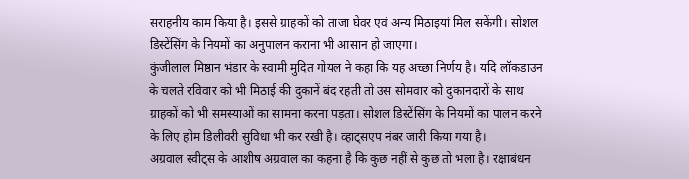सराहनीय काम किया है। इससे ग्राहकों को ताजा घेवर एवं अन्य मिठाइयां मिल सकेंगी। सोशल डिस्टेंसिंग के नियमों का अनुपालन कराना भी आसान हो जाएगा।
कुंजीलाल मिष्ठान भंडार के स्वामी मुदित गोयल ने कहा कि यह अच्छा निर्णय है। यदि लॉकडाउन के चलते रविवार को भी मिठाई की दुकानें बंद रहती तो उस सोमवार को दुकानदारों के साथ ग्राहकों को भी समस्याओं का सामना करना पड़ता। सोशल डिस्टेंसिंग के नियमों का पालन करने के लिए होम डिलीवरी सुविधा भी कर रखी है। व्हाट्सएप नंबर जारी किया गया है।
अग्रवाल स्वीट्स के आशीष अग्रवाल का कहना है कि कुछ नहीं से कुछ तो भला है। रक्षाबंधन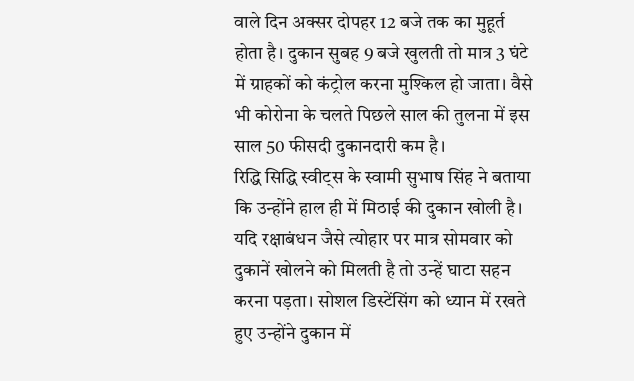वाले दिन अक्सर दोपहर 12 बजे तक का मुहूर्त होता है। दुकान सुबह 9 बजे खुलती तो मात्र 3 घंटे में ग्राहकों को कंट्रोल करना मुश्किल हो जाता। वैसे भी कोरोना के चलते पिछले साल की तुलना में इस साल 50 फीसदी दुकानदारी कम है।
रिद्धि सिद्धि स्वीट्स के स्वामी सुभाष सिंह ने बताया कि उन्होंने हाल ही में मिठाई की दुकान खोली है। यदि रक्षाबंधन जैसे त्योहार पर मात्र सोमवार को दुकानें खोलने को मिलती है तो उन्हें घाटा सहन करना पड़ता। सोशल डिस्टेंसिंग को ध्यान में रखते हुए उन्होंने दुकान में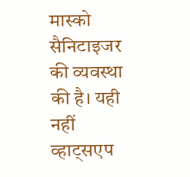मास्को सैनिटाइजर की व्यवस्था की है। यही नहीं व्हाट्सएप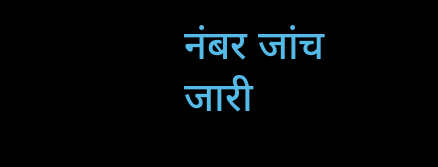नंबर जांच जारी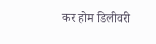कर होम डिलीवरी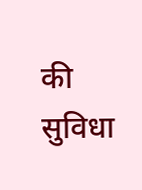की सुविधा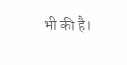भी की है।